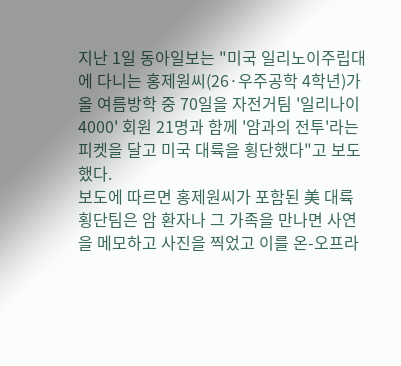지난 1일 동아일보는 "미국 일리노이주립대에 다니는 홍제원씨(26·우주공학 4학년)가 올 여름방학 중 70일을 자전거팀 '일리나이4000' 회원 21명과 함께 '암과의 전투'라는 피켓을 달고 미국 대륙을 횡단했다"고 보도했다.
보도에 따르면 홍제원씨가 포함된 美 대륙 횡단팀은 암 환자나 그 가족을 만나면 사연을 메모하고 사진을 찍었고 이를 온-오프라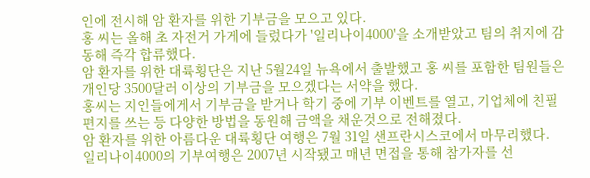인에 전시해 암 환자를 위한 기부금을 모으고 있다.
홍 씨는 올해 초 자전거 가게에 들렀다가 '일리나이4000'을 소개받았고 팀의 취지에 감동해 즉각 합류했다.
암 환자를 위한 대륙횡단은 지난 5월24일 뉴욕에서 출발했고 홍 씨를 포함한 팀원들은 개인당 3500달러 이상의 기부금을 모으겠다는 서약을 했다.
홍씨는 지인들에게서 기부금을 받거나 학기 중에 기부 이벤트를 열고, 기업체에 친필 편지를 쓰는 등 다양한 방법을 동원해 금액을 채운것으로 전해졌다.
암 환자를 위한 아름다운 대륙횡단 여행은 7월 31일 샌프란시스코에서 마무리했다.
일리나이4000의 기부여행은 2007년 시작됐고 매년 면접을 통해 참가자를 선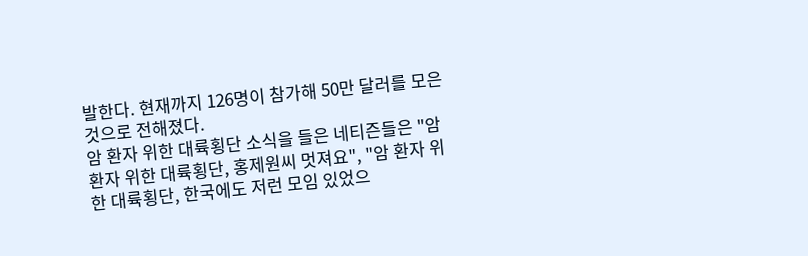발한다. 현재까지 126명이 참가해 50만 달러를 모은 것으로 전해졌다.
암 환자 위한 대륙횡단 소식을 들은 네티즌들은 "암 환자 위한 대륙횡단, 홍제원씨 멋져요", "암 환자 위한 대륙횡단, 한국에도 저런 모임 있었으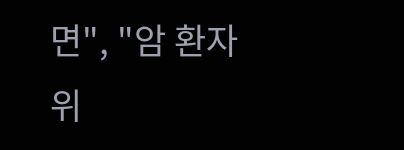면", "암 환자 위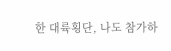한 대륙횡단, 나도 참가하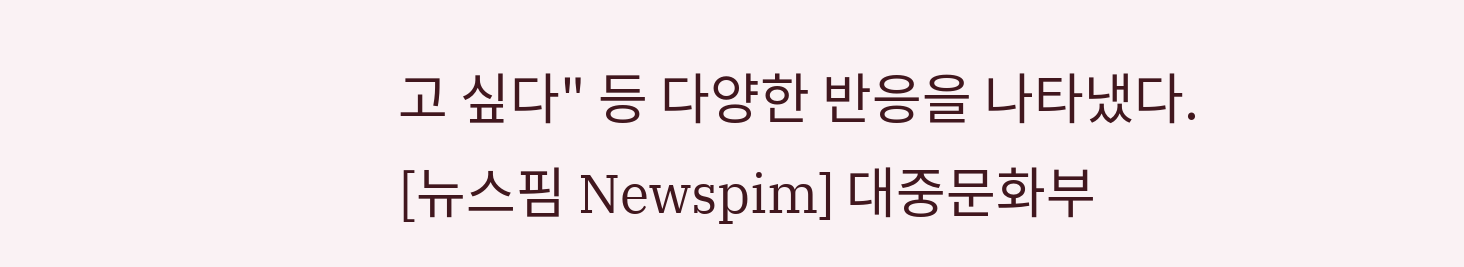고 싶다" 등 다양한 반응을 나타냈다.
[뉴스핌 Newspim] 대중문화부